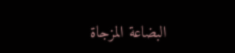البضاعة المزجاة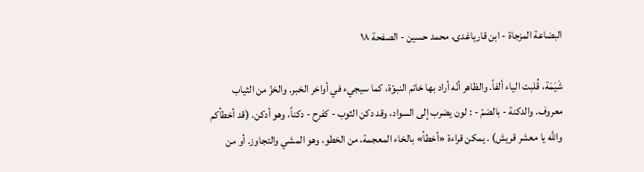البضاعة المزجاة - ابن قاریاغدی، محمد حسین - الصفحة ١٨

شَيَمَة، قُلبت الياء ألفاً. والظاهر أنّه أراد بها خاتم النبوّة، كما سيجي‌ء في أواخر الخبر. والخزّ من الثياب معروف. والدكنة - بالضمّ - : لون يضرب إلى السواد، وقد دكن الثوب - كفرح - دكناً، وهو أدكن. (قد أخطأكم واللَّه يا معشر قريش) . يمكن قراءة «أخطأ» بالخاء المعجمة، من الخطو، وهو المشي والتجاوز. أو من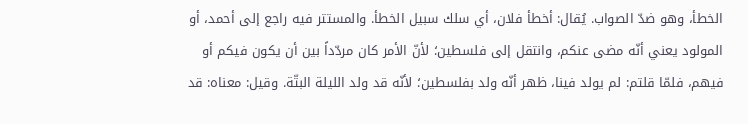الخطأ، وهو ضدّ الصواب. يُقال: أخطأ فلان، أي سلك سبيل الخطأ. والمستتر فيه راجع إلى أحمد، أو المولود يعني أنّه مضى عنكم، وانتقل إلى فلسطين؛ لأنّ الأمر كان مردّداً بين أن يكون فيكم أو فيهم، فلمّا قلتم: لم يولد فينا، ظهر أنّه ولد بفلسطين؛ لأنّه قد ولد الليلة البتّة. وقيل: معناه: قد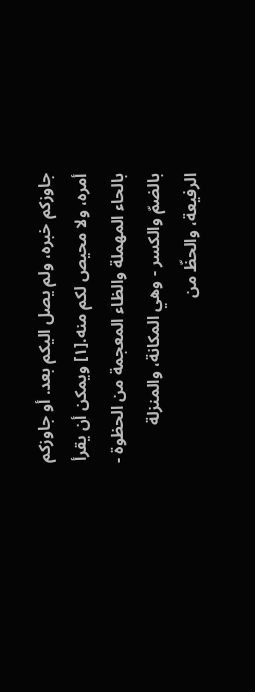جاوزكم خبره، ولم يصل اليكم بعد. أو جاوزكم أمره، ولا محيص لكم منه.[١] ويمكن أن يقرأ بالحاء المهملة والظاء المعجمة من الحظوة - بالضمّ والكسر - وهي المكانة، والمنزلة الرفيعة، والحظّ من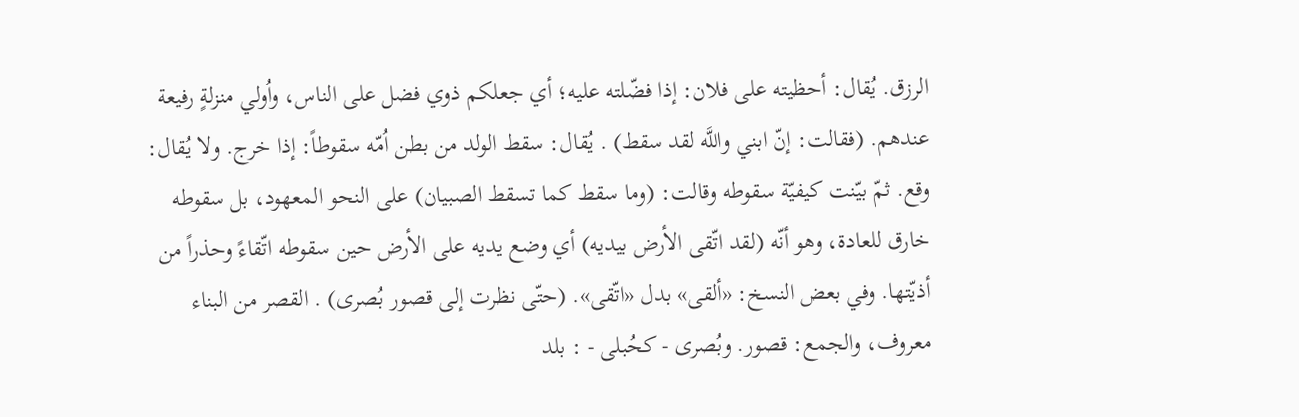الرزق. يُقال: أحظيته على فلان: إذا فضّلته عليه؛ أي جعلكم ذوي فضل على الناس، واُولي منزلةٍ رفيعة عندهم. (فقالت: إنّ ابني واللَّه لقد سقط) . يُقال: سقط الولد من بطن اُمّه سقوطاً: إذا خرج. ولا يُقال: وقع. ثمّ بيّنت كيفيّة سقوطه وقالت: (وما سقط كما تسقط الصبيان) على النحو المعهود، بل سقوطه خارق للعادة، وهو أنّه (لقد اتّقى الأرض بيديه) أي وضع يديه على الأرض حين سقوطه اتّقاءً وحذراً من أذيّتها. وفي بعض النسخ: «ألقى» بدل «اتّقى». (حتّى نظرت إلى قصور بُصرى) . القصر من البناء معروف، والجمع: قصور. وبُصرى - كحُبلى - : بلد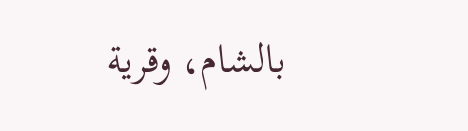بالشام، وقرية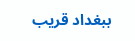ببغداد قريب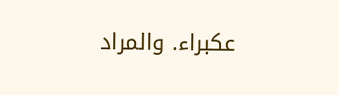عكبراء. والمراد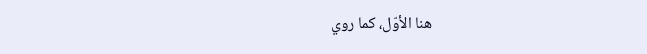هنا الأوّل، كما روي